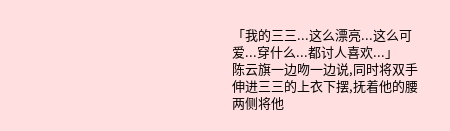「我的三三...这么漂亮...这么可爱...穿什么...都讨人喜欢...」
陈云旗一边吻一边说,同时将双手伸进三三的上衣下摆,抚着他的腰两侧将他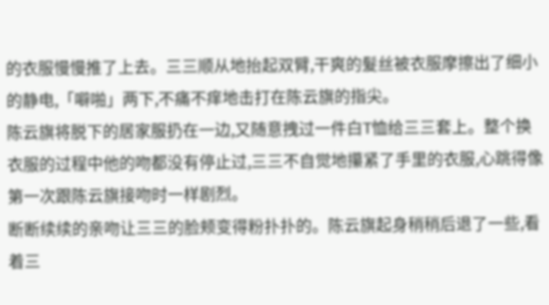的衣服慢慢推了上去。三三顺从地抬起双臂,干爽的髮丝被衣服摩擦出了细小的静电,「噼啪」两下,不痛不痒地击打在陈云旗的指尖。
陈云旗将脱下的居家服扔在一边,又随意拽过一件白T恤给三三套上。整个换衣服的过程中他的吻都没有停止过,三三不自觉地攥紧了手里的衣服,心跳得像第一次跟陈云旗接吻时一样剧烈。
断断续续的亲吻让三三的脸颊变得粉扑扑的。陈云旗起身稍稍后退了一些,看着三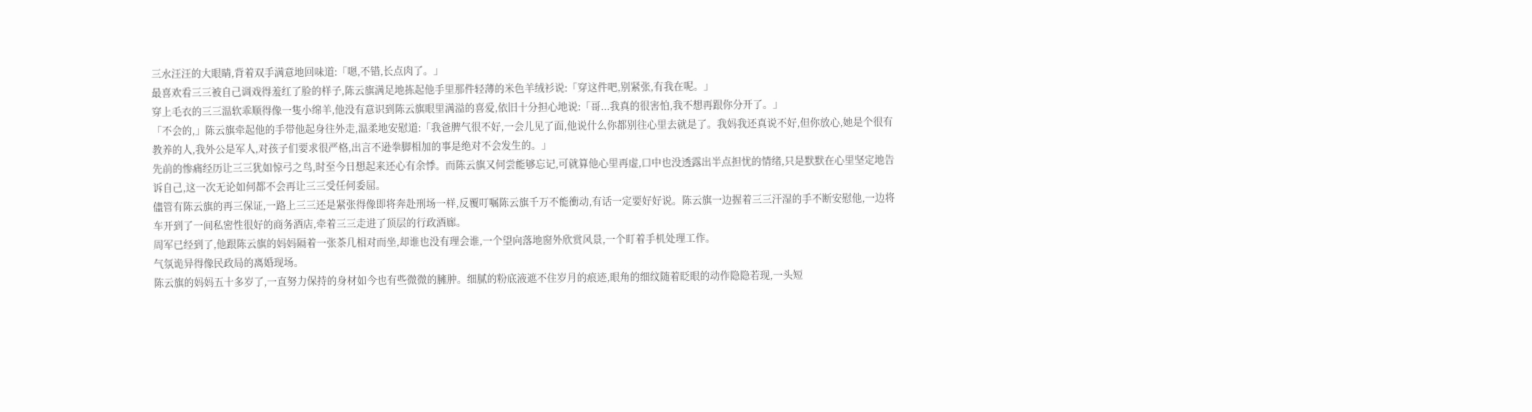三水汪汪的大眼睛,背着双手满意地回味道:「嗯,不错,长点肉了。」
最喜欢看三三被自己调戏得羞红了脸的样子,陈云旗满足地拣起他手里那件轻薄的米色羊绒衫说:「穿这件吧,别紧张,有我在呢。」
穿上毛衣的三三温软乖顺得像一隻小绵羊,他没有意识到陈云旗眼里满溢的喜爱,依旧十分担心地说:「哥...我真的很害怕,我不想再跟你分开了。」
「不会的,」陈云旗牵起他的手带他起身往外走,温柔地安慰道:「我爸脾气很不好,一会儿见了面,他说什么你都别往心里去就是了。我妈我还真说不好,但你放心,她是个很有教养的人,我外公是军人,对孩子们要求很严格,出言不逊拳脚相加的事是绝对不会发生的。」
先前的惨痛经历让三三犹如惊弓之鸟,时至今日想起来还心有余悸。而陈云旗又何尝能够忘记,可就算他心里再虚,口中也没透露出半点担忧的情绪,只是默默在心里坚定地告诉自己,这一次无论如何都不会再让三三受任何委屈。
儘管有陈云旗的再三保证,一路上三三还是紧张得像即将奔赴刑场一样,反覆叮嘱陈云旗千万不能衝动,有话一定要好好说。陈云旗一边握着三三汗湿的手不断安慰他,一边将车开到了一间私密性很好的商务酒店,牵着三三走进了顶层的行政酒廊。
周军已经到了,他跟陈云旗的妈妈隔着一张茶几相对而坐,却谁也没有理会谁,一个望向落地窗外欣赏风景,一个盯着手机处理工作。
气氛诡异得像民政局的离婚现场。
陈云旗的妈妈五十多岁了,一直努力保持的身材如今也有些微微的臃肿。细腻的粉底液遮不住岁月的痕迹,眼角的细纹随着眨眼的动作隐隐若现,一头短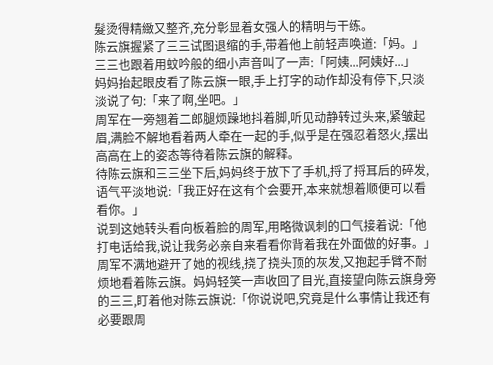髮烫得精緻又整齐,充分彰显着女强人的精明与干练。
陈云旗握紧了三三试图退缩的手,带着他上前轻声唤道:「妈。」
三三也跟着用蚊吟般的细小声音叫了一声:「阿姨...阿姨好...」
妈妈抬起眼皮看了陈云旗一眼,手上打字的动作却没有停下,只淡淡说了句:「来了啊,坐吧。」
周军在一旁翘着二郎腿烦躁地抖着脚,听见动静转过头来,紧皱起眉,满脸不解地看着两人牵在一起的手,似乎是在强忍着怒火,摆出高高在上的姿态等待着陈云旗的解释。
待陈云旗和三三坐下后,妈妈终于放下了手机,捋了捋耳后的碎发,语气平淡地说:「我正好在这有个会要开,本来就想着顺便可以看看你。」
说到这她转头看向板着脸的周军,用略微讽刺的口气接着说:「他打电话给我,说让我务必亲自来看看你背着我在外面做的好事。」
周军不满地避开了她的视线,挠了挠头顶的灰发,又抱起手臂不耐烦地看着陈云旗。妈妈轻笑一声收回了目光,直接望向陈云旗身旁的三三,盯着他对陈云旗说:「你说说吧,究竟是什么事情让我还有必要跟周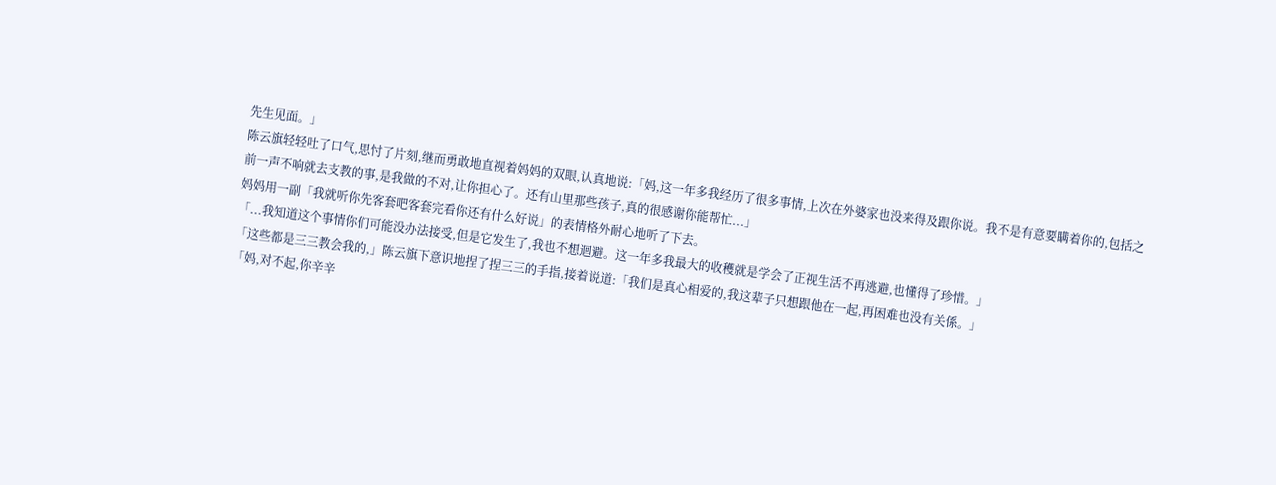先生见面。」
陈云旗轻轻吐了口气,思忖了片刻,继而勇敢地直视着妈妈的双眼,认真地说:「妈,这一年多我经历了很多事情,上次在外婆家也没来得及跟你说。我不是有意要瞒着你的,包括之前一声不响就去支教的事,是我做的不对,让你担心了。还有山里那些孩子,真的很感谢你能帮忙...」
妈妈用一副「我就听你先客套吧客套完看你还有什么好说」的表情格外耐心地听了下去。
「...我知道这个事情你们可能没办法接受,但是它发生了,我也不想迴避。这一年多我最大的收穫就是学会了正视生活不再逃避,也懂得了珍惜。」
「这些都是三三教会我的,」陈云旗下意识地捏了捏三三的手指,接着说道:「我们是真心相爱的,我这辈子只想跟他在一起,再困难也没有关係。」
「妈,对不起,你辛辛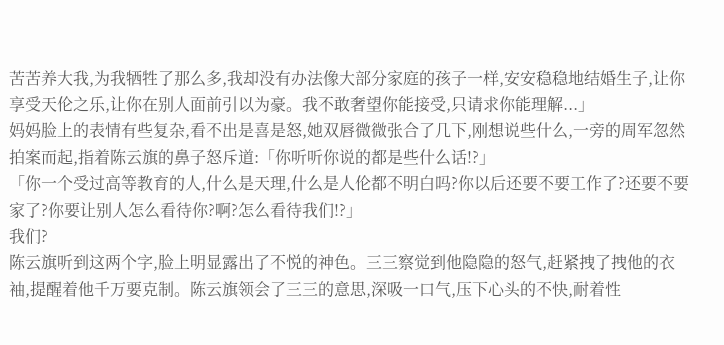苦苦养大我,为我牺牲了那么多,我却没有办法像大部分家庭的孩子一样,安安稳稳地结婚生子,让你享受天伦之乐,让你在别人面前引以为豪。我不敢奢望你能接受,只请求你能理解...」
妈妈脸上的表情有些复杂,看不出是喜是怒,她双唇微微张合了几下,刚想说些什么,一旁的周军忽然拍案而起,指着陈云旗的鼻子怒斥道:「你听听你说的都是些什么话!?」
「你一个受过高等教育的人,什么是天理,什么是人伦都不明白吗?你以后还要不要工作了?还要不要家了?你要让别人怎么看待你?啊?怎么看待我们!?」
我们?
陈云旗听到这两个字,脸上明显露出了不悦的神色。三三察觉到他隐隐的怒气,赶紧拽了拽他的衣袖,提醒着他千万要克制。陈云旗领会了三三的意思,深吸一口气,压下心头的不快,耐着性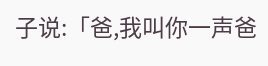子说:「爸,我叫你一声爸